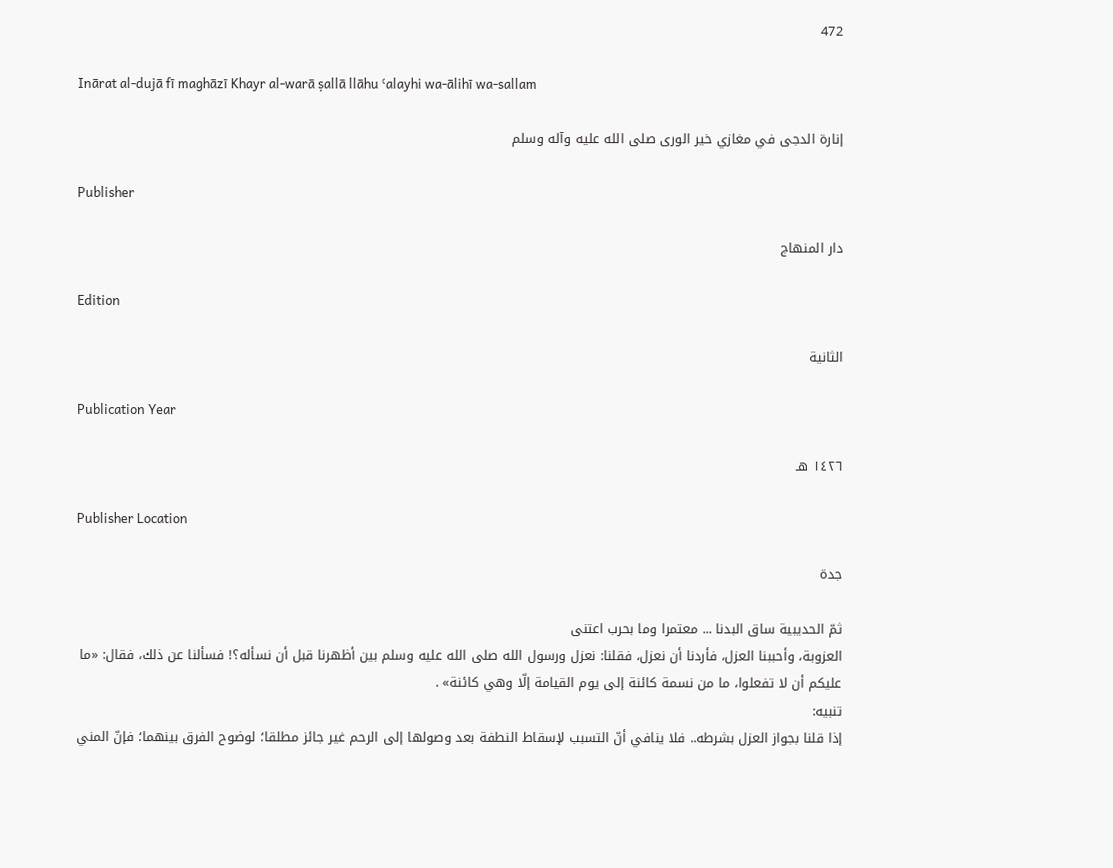472

Inārat al-dujā fī maghāzī Khayr al-warā ṣallā llāhu ʿalayhi wa-ālihī wa-sallam

إنارة الدجى في مغازي خير الورى صلى الله عليه وآله وسلم

Publisher

دار المنهاج

Edition

الثانية

Publication Year

١٤٢٦ هـ

Publisher Location

جدة

ثمّ الحديبية ساق البدنا ... معتمرا وما بحرب اعتنى
العزوبة، وأحببنا العزل، فأردنا أن نعزل، فقلنا: نعزل ورسول الله صلى الله عليه وسلم بين أظهرنا قبل أن نسأله؟! فسألنا عن ذلك، فقال: «ما عليكم أن لا تفعلوا، ما من نسمة كائنة إلى يوم القيامة إلّا وهي كائنة» .
تنبيه:
إذا قلنا بجواز العزل بشرطه.. فلا ينافي أنّ التسبب لإسقاط النطفة بعد وصولها إلى الرحم غير جائز مطلقا؛ لوضوح الفرق بينهما؛ فإنّ المني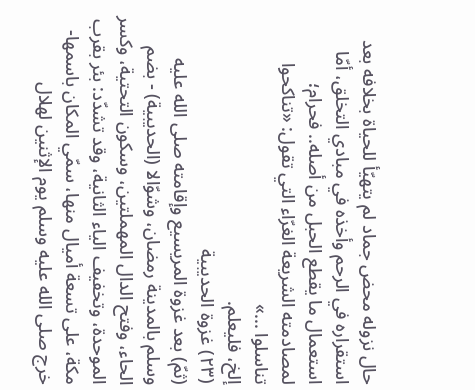حال نزوله محض جماد لم يتهيّأ للحياة بخلافه بعد استقراره في الرحم وأخذه في مبادي التخلق، أمّا استعمال ما يقطع الحبل من أصله.. فحرام؛ لمصادمته الشريعة الغرّاء التي تقول: «تناكحوا تناسلوا ...»
إلخ، فليعلم.
(٢٣) غزوة الحديبية
(ثمّ) بعد غزوة المريسيع وإقامته صلى الله عليه وسلم بالمدينة رمضان، وشوّالا (الحديبية) - بضم الحاء، وفتح الدال المهملتين، وسكون التحتية، وكسر الموحدة، وتخفيف الياء الثانية، وقد تشدّد: بئر بقرب مكة، على تسعة أميال منها، سمّي المكان باسمها- خرج صلى الله عليه وسلم يوم الإثنين لهلال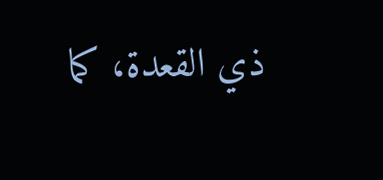ذي القعدة، كما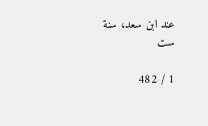عند ابن سعد، سنة ست

1 / 482